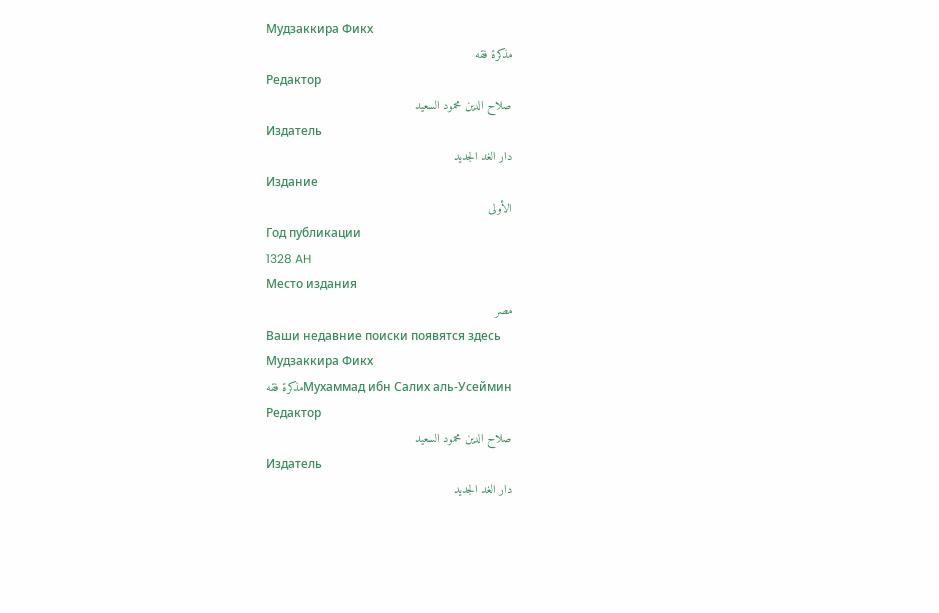Мудзаккира Фикх
مذكرة فقه
Редактор
صلاح الدين محمود السعيد
Издатель
دار الغد الجديد
Издание
الأولى
Год публикации
1328 AH
Место издания
مصر
Ваши недавние поиски появятся здесь
Мудзаккира Фикх
Мухаммад ибн Салих аль-Усейминمذكرة فقه
Редактор
صلاح الدين محمود السعيد
Издатель
دار الغد الجديد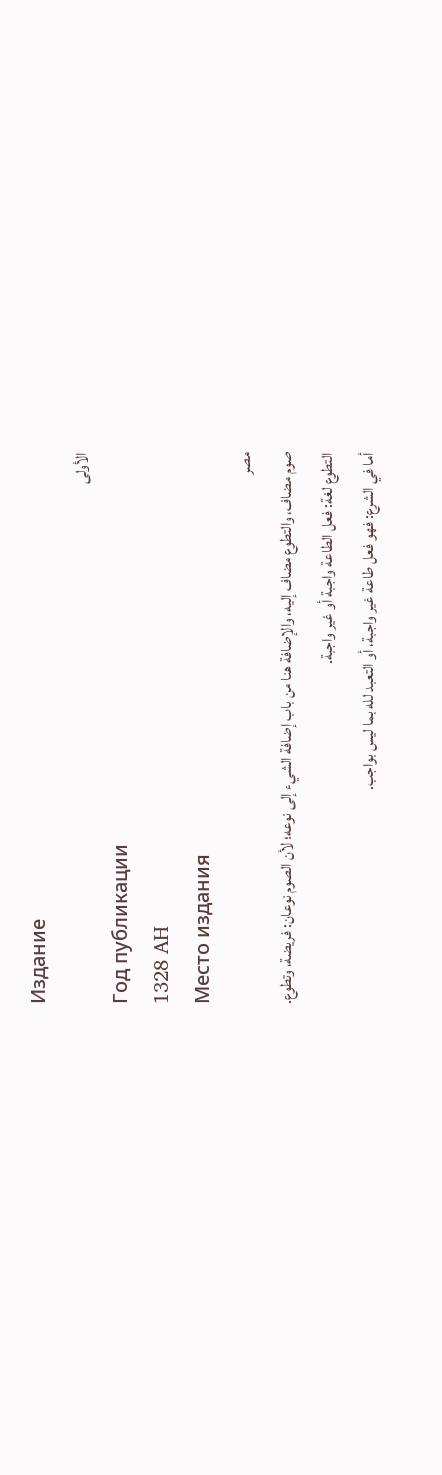Издание
الأولى
Год публикации
1328 AH
Место издания
مصر
صوم مضاف، والتطوع مضاف إليه، والإضافة هنا من باب إضافة الشيء إلى نوعه؛ لأن الصوم نوعان: فريضة، وتطوع.
التطوع لغة: فعل الطاعة واجبة أو غير واجبة.
أما في الشرع: فهو فعل طاعة غير واجبة، أو التعبد لله بما ليس بواجب.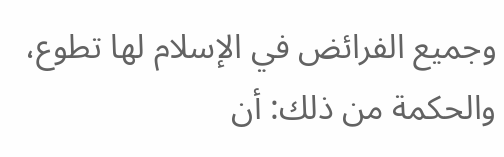وجميع الفرائض في الإسلام لها تطوع، والحكمة من ذلك: أن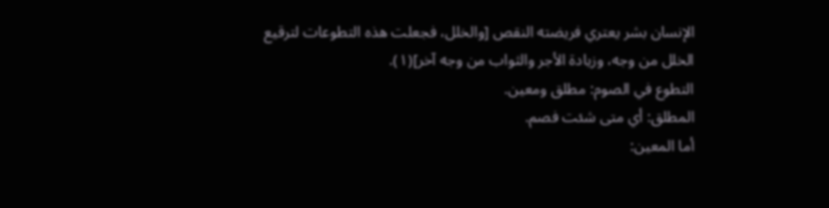الإنسان بشر يعتري فريضته النقص [والخلل، فجعلت هذه التطوعات لترقيع الخلل من وجه، وزيادة الأجر والثواب من وجه آخر](١).
التطوع في الصوم: مطلق ومعين.
المطلق: أي متى شئت فصم.
أما المعين: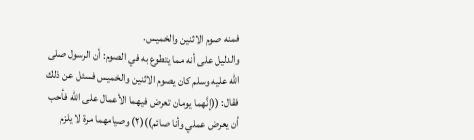فمنه صوم الاثنين والخميس.
والدليل على أنه مما يتطوع به في الصوم: أن الرسول صلى الله عليه وسلم كان يصوم الاثنين والخميس فسئل عن ذلك فقال: ((إنَّهما يومان تعرض فيهما الأعمال على الله فأحب أن يعرض عملي وأنا صائم))(٢) وصيامهما مرة لا يلزم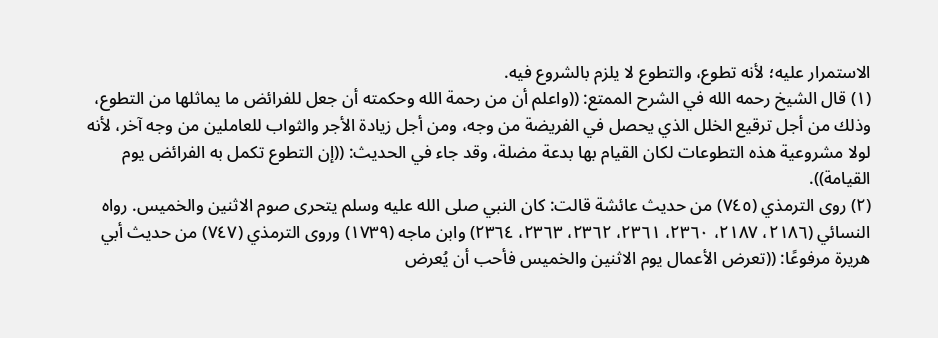الاستمرار عليه؛ لأنه تطوع، والتطوع لا يلزم بالشروع فيه.
(١) قال الشيخ رحمه الله في الشرح الممتع: ((واعلم أن من رحمة الله وحكمته أن جعل للفرائض ما يماثلها من التطوع، وذلك من أجل ترقيع الخلل الذي يحصل في الفريضة من وجه، ومن أجل زيادة الأجر والثواب للعاملين من وجه آخر، لأنه لولا مشروعية هذه التطوعات لكان القيام بها بدعة مضلة، وقد جاء في الحديث: ((إن التطوع تكمل به الفرائض يوم القيامة)).
(٢) روى الترمذي (٧٤٥) من حديث عائشة قالت: كان النبي صلى الله عليه وسلم يتحرى صوم الاثنين والخميس. رواه النسائي (٢١٨٦، ٢١٨٧، ٢٣٦٠، ٢٣٦١، ٢٣٦٢، ٢٣٦٣، ٢٣٦٤) وابن ماجه (١٧٣٩) وروى الترمذي (٧٤٧) من حديث أبي هريرة مرفوعًا: ((تعرض الأعمال يوم الاثنين والخميس فأحب أن يُعرض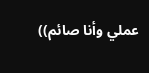عملي وأنا صائم))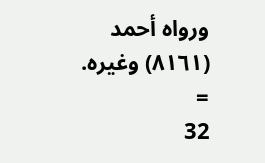ورواه أحمد (٨١٦١) وغيره. =
32